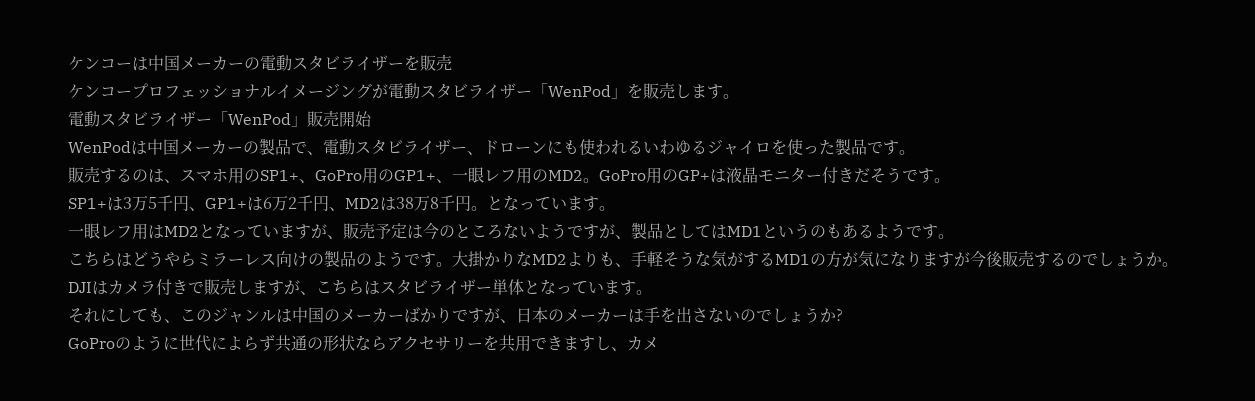ケンコーは中国メーカーの電動スタビライザーを販売
ケンコープロフェッショナルイメージングが電動スタビライザー「WenPod」を販売します。
電動スタビライザー「WenPod」販売開始
WenPodは中国メーカーの製品で、電動スタビライザー、ドローンにも使われるいわゆるジャイロを使った製品です。
販売するのは、スマホ用のSP1+、GoPro用のGP1+、一眼レフ用のMD2。GoPro用のGP+は液晶モニター付きだそうです。
SP1+は3万5千円、GP1+は6万2千円、MD2は38万8千円。となっています。
一眼レフ用はMD2となっていますが、販売予定は今のところないようですが、製品としてはMD1というのもあるようです。
こちらはどうやらミラーレス向けの製品のようです。大掛かりなMD2よりも、手軽そうな気がするMD1の方が気になりますが今後販売するのでしょうか。
DJIはカメラ付きで販売しますが、こちらはスタビライザー単体となっています。
それにしても、このジャンルは中国のメーカーばかりですが、日本のメーカーは手を出さないのでしょうか?
GoProのように世代によらず共通の形状ならアクセサリーを共用できますし、カメ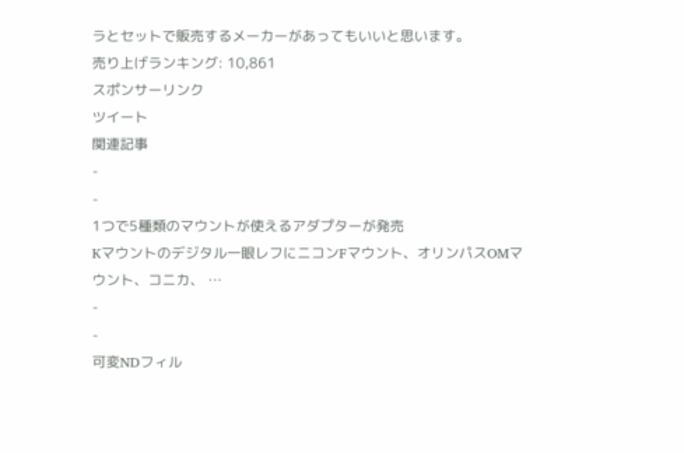ラとセットで販売するメーカーがあってもいいと思います。
売り上げランキング: 10,861
スポンサーリンク
ツイート
関連記事
-
-
1つで5種類のマウントが使えるアダプターが発売
Kマウントのデジタル一眼レフにニコンFマウント、オリンパスOMマウント、コニカ、 …
-
-
可変NDフィル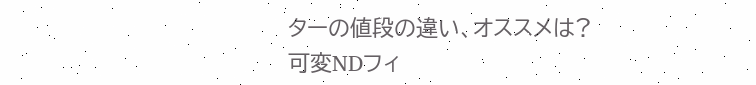ターの値段の違い、オススメは?
可変NDフィ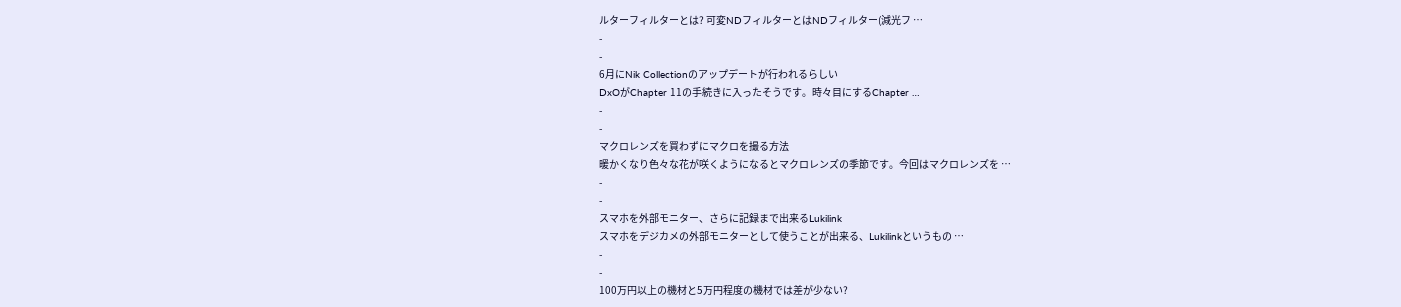ルターフィルターとは? 可変NDフィルターとはNDフィルター(減光フ …
-
-
6月にNik Collectionのアップデートが行われるらしい
DxOがChapter 11の手続きに入ったそうです。時々目にするChapter …
-
-
マクロレンズを買わずにマクロを撮る方法
暖かくなり色々な花が咲くようになるとマクロレンズの季節です。今回はマクロレンズを …
-
-
スマホを外部モニター、さらに記録まで出来るLukilink
スマホをデジカメの外部モニターとして使うことが出来る、Lukilinkというもの …
-
-
100万円以上の機材と5万円程度の機材では差が少ない?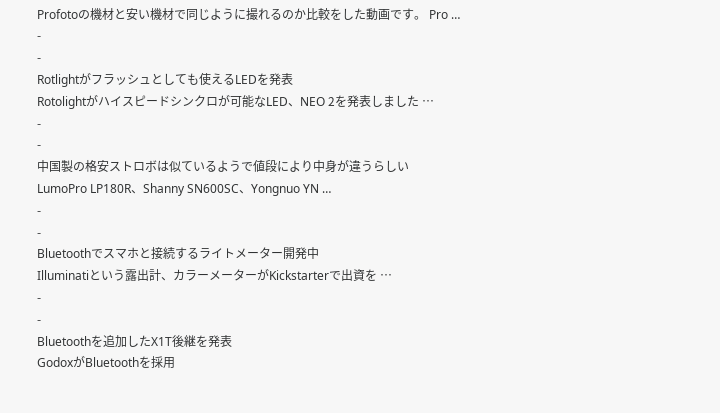Profotoの機材と安い機材で同じように撮れるのか比較をした動画です。 Pro …
-
-
Rotlightがフラッシュとしても使えるLEDを発表
Rotolightがハイスピードシンクロが可能なLED、NEO 2を発表しました …
-
-
中国製の格安ストロボは似ているようで値段により中身が違うらしい
LumoPro LP180R、Shanny SN600SC、Yongnuo YN …
-
-
Bluetoothでスマホと接続するライトメーター開発中
Illuminatiという露出計、カラーメーターがKickstarterで出資を …
-
-
Bluetoothを追加したX1T後継を発表
GodoxがBluetoothを採用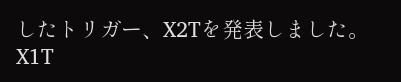したトリガー、X2Tを発表しました。X1T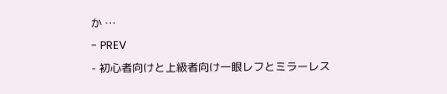か …
- PREV
- 初心者向けと上級者向け一眼レフとミラーレス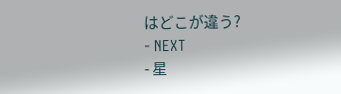はどこが違う?
- NEXT
- 星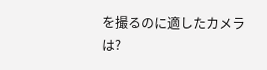を撮るのに適したカメラは?